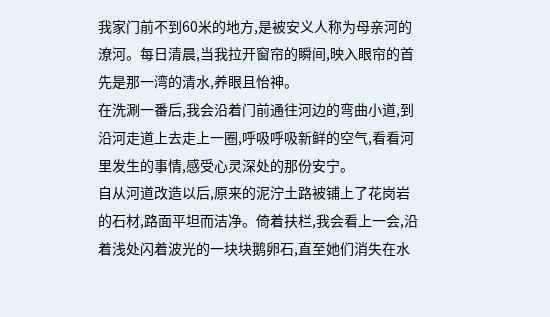我家门前不到60米的地方,是被安义人称为母亲河的潦河。每日清晨,当我拉开窗帘的瞬间,映入眼帘的首先是那一湾的清水,养眼且怡神。
在洗涮一番后,我会沿着门前通往河边的弯曲小道,到沿河走道上去走上一圈,呼吸呼吸新鲜的空气,看看河里发生的事情,感受心灵深处的那份安宁。
自从河道改造以后,原来的泥泞土路被铺上了花岗岩的石材,路面平坦而洁净。倚着扶栏,我会看上一会,沿着浅处闪着波光的一块块鹅卵石,直至她们消失在水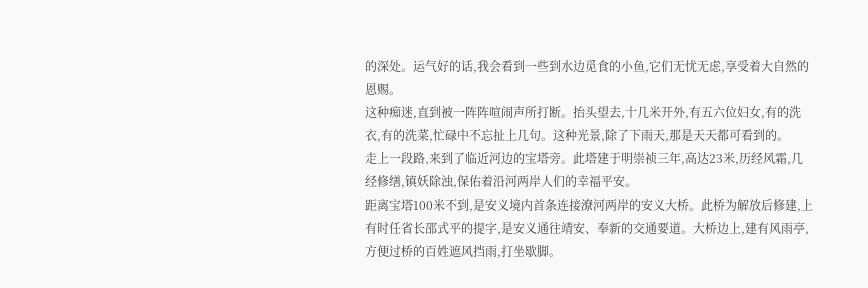的深处。运气好的话,我会看到一些到水边觅食的小鱼,它们无忧无虑,享受着大自然的恩赐。
这种痴迷,直到被一阵阵喧闹声所打断。抬头望去,十几米开外,有五六位妇女,有的洗衣,有的洗菜,忙碌中不忘扯上几句。这种光景,除了下雨天,那是天天都可看到的。
走上一段路,来到了临近河边的宝塔旁。此塔建于明崇祯三年,高达23米,历经风霜,几经修缮,镇妖除浊,保佑着沿河两岸人们的幸福平安。
距离宝塔100米不到,是安义境内首条连接潦河两岸的安义大桥。此桥为解放后修建,上有时任省长邵式平的提字,是安义通往靖安、奉新的交通要道。大桥边上,建有风雨亭,方便过桥的百姓遮风挡雨,打坐歇脚。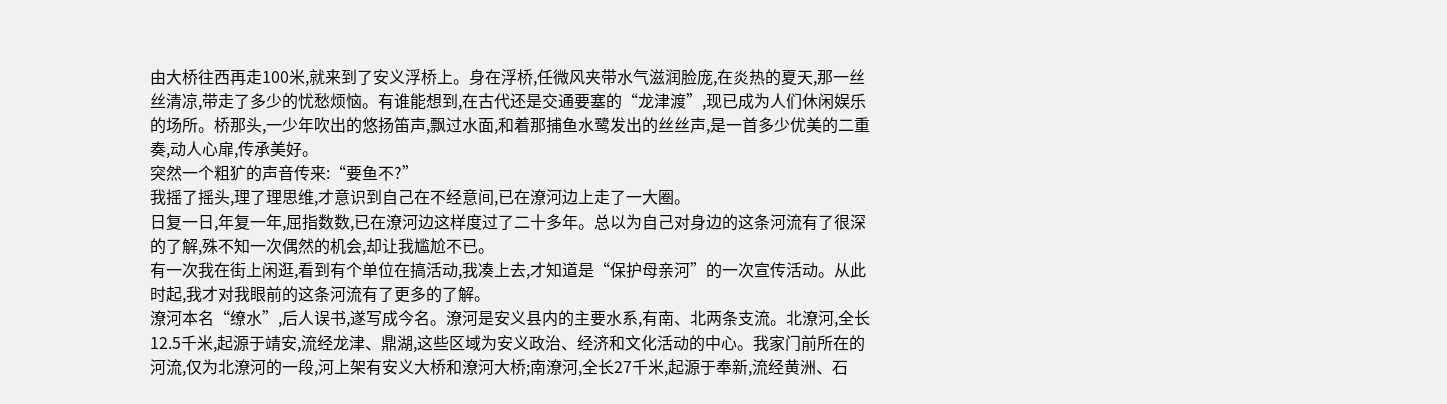由大桥往西再走100米,就来到了安义浮桥上。身在浮桥,任微风夹带水气滋润脸庞,在炎热的夏天,那一丝丝清凉,带走了多少的忧愁烦恼。有谁能想到,在古代还是交通要塞的“龙津渡”,现已成为人们休闲娱乐的场所。桥那头,一少年吹出的悠扬笛声,飘过水面,和着那捕鱼水鹭发出的丝丝声,是一首多少优美的二重奏,动人心扉,传承美好。
突然一个粗犷的声音传来:“要鱼不?”
我摇了摇头,理了理思维,才意识到自己在不经意间,已在潦河边上走了一大圈。
日复一日,年复一年,屈指数数,已在潦河边这样度过了二十多年。总以为自己对身边的这条河流有了很深的了解,殊不知一次偶然的机会,却让我尴尬不已。
有一次我在街上闲逛,看到有个单位在搞活动,我凑上去,才知道是“保护母亲河”的一次宣传活动。从此时起,我才对我眼前的这条河流有了更多的了解。
潦河本名“缭水”,后人误书,遂写成今名。潦河是安义县内的主要水系,有南、北两条支流。北潦河,全长12.5千米,起源于靖安,流经龙津、鼎湖,这些区域为安义政治、经济和文化活动的中心。我家门前所在的河流,仅为北潦河的一段,河上架有安义大桥和潦河大桥;南潦河,全长27千米,起源于奉新,流经黄洲、石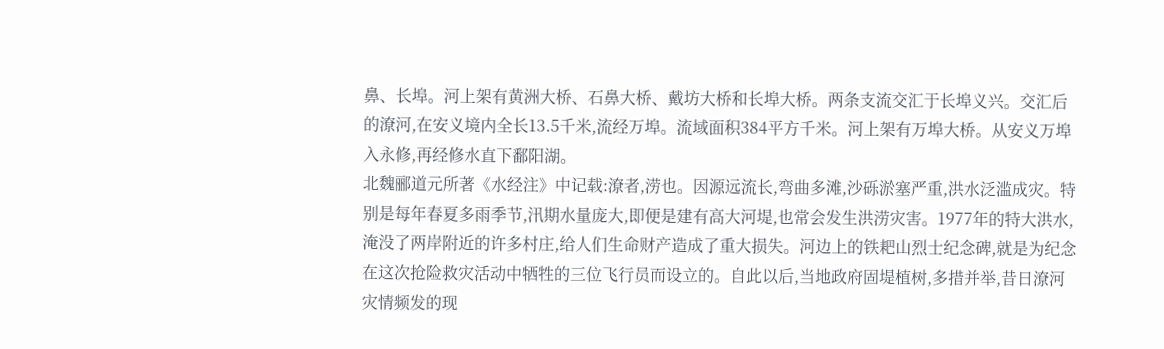鼻、长埠。河上架有黄洲大桥、石鼻大桥、戴坊大桥和长埠大桥。两条支流交汇于长埠义兴。交汇后的潦河,在安义境内全长13.5千米,流经万埠。流域面积384平方千米。河上架有万埠大桥。从安义万埠入永修,再经修水直下鄱阳湖。
北魏郦道元所著《水经注》中记载:潦者,涝也。因源远流长,弯曲多滩,沙砾淤塞严重,洪水泛滥成灾。特别是每年春夏多雨季节,汛期水量庞大,即便是建有高大河堤,也常会发生洪涝灾害。1977年的特大洪水,淹没了两岸附近的许多村庄,给人们生命财产造成了重大损失。河边上的铁耙山烈士纪念碑,就是为纪念在这次抢险救灾活动中牺牲的三位飞行员而设立的。自此以后,当地政府固堤植树,多措并举,昔日潦河灾情频发的现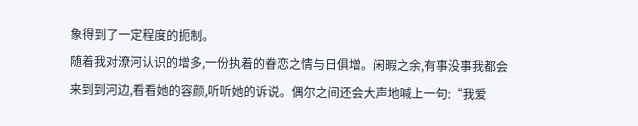象得到了一定程度的扼制。
随着我对潦河认识的增多,一份执着的眷恋之情与日俱增。闲暇之余,有事没事我都会来到到河边,看看她的容颜,听听她的诉说。偶尔之间还会大声地喊上一句:“我爱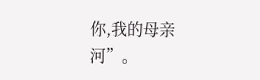你,我的母亲河”。